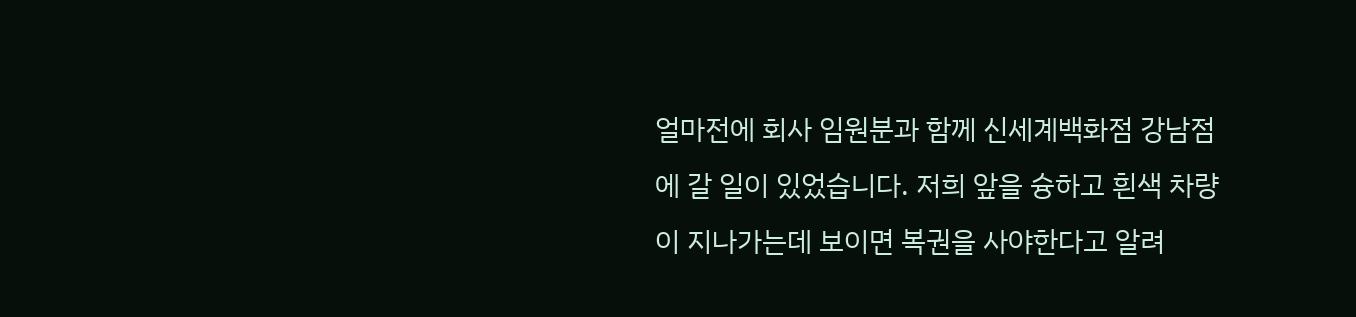얼마전에 회사 임원분과 함께 신세계백화점 강남점에 갈 일이 있었습니다. 저희 앞을 슝하고 흰색 차량이 지나가는데 보이면 복권을 사야한다고 알려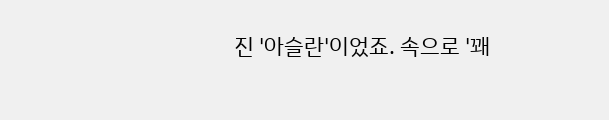진 '아슬란'이었죠. 속으로 '꽤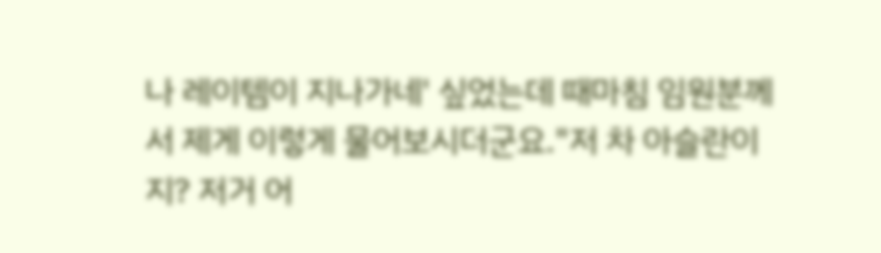나 레이템이 지나가네' 싶었는데 때마침 임원분께서 제게 이렇게 물어보시더군요."저 차 아슬란이지? 저거 어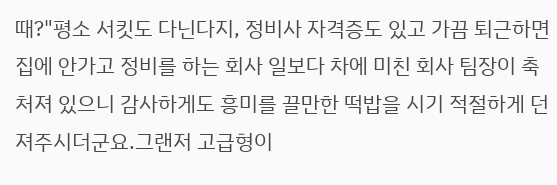때?"평소 서킷도 다닌다지, 정비사 자격증도 있고 가끔 퇴근하면 집에 안가고 정비를 하는 회사 일보다 차에 미친 회사 팀장이 축 처져 있으니 감사하게도 흥미를 끌만한 떡밥을 시기 적절하게 던져주시더군요.그랜저 고급형이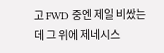고 FWD 중엔 제일 비쌌는데 그 위에 제네시스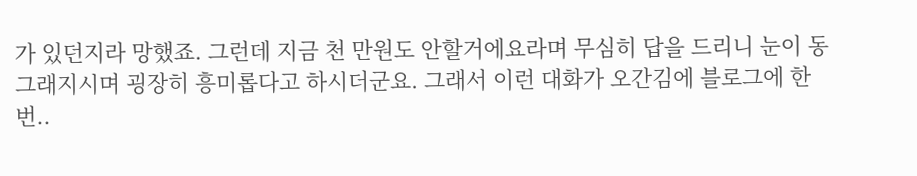가 있던지라 망했죠. 그런데 지금 천 만원도 안할거에요라며 무심히 답을 드리니 눈이 동그래지시며 굉장히 흥미롭다고 하시더군요. 그래서 이런 대화가 오간김에 블로그에 한 번..